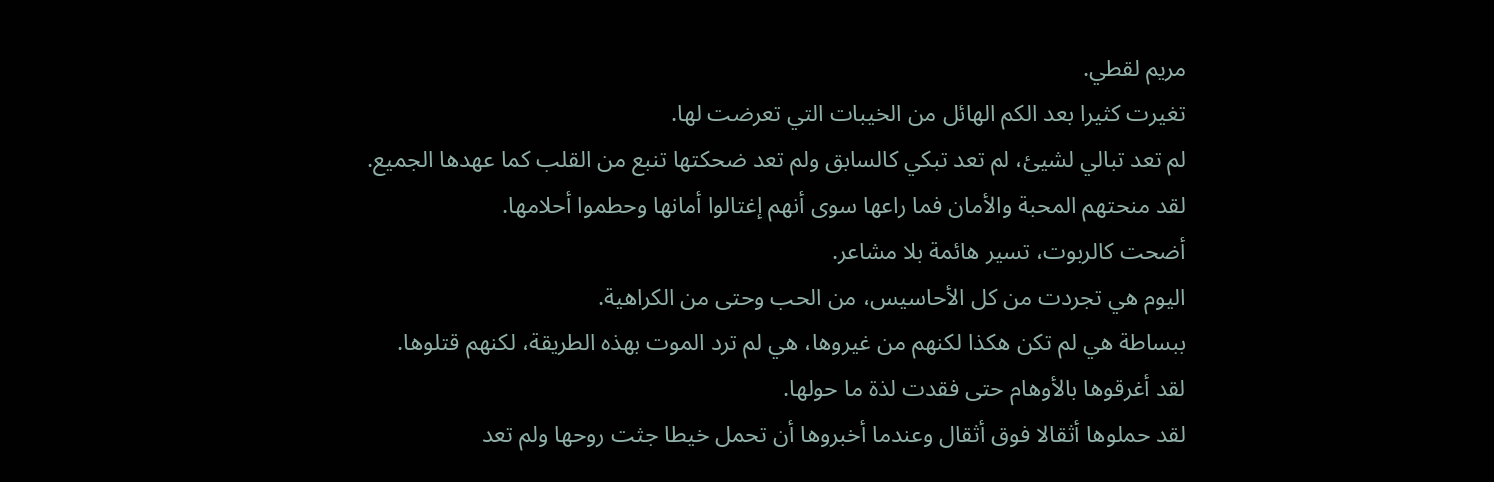مريم لقطي.
تغيرت كثيرا بعد الكم الهائل من الخيبات التي تعرضت لها.
لم تعد تبالي لشيئ، لم تعد تبكي كالسابق ولم تعد ضحكتها تنبع من القلب كما عهدها الجميع.
لقد منحتهم المحبة والأمان فما راعها سوى أنهم إغتالوا أمانها وحطموا أحلامها.
أضحت كالربوت، تسير هائمة بلا مشاعر.
اليوم هي تجردت من كل الأحاسيس، من الحب وحتى من الكراهية.
ببساطة هي لم تكن هكذا لكنهم من غيروها، هي لم ترد الموت بهذه الطريقة، لكنهم قتلوها.
لقد أغرقوها بالأوهام حتى فقدت لذة ما حولها.
لقد حملوها أثقالا فوق أثقال وعندما أخبروها أن تحمل خيطا جثت روحها ولم تعد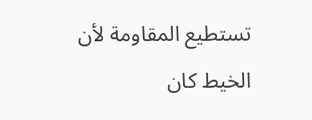تستطيع المقاومة لأن الخيط كان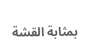بمثابة القشة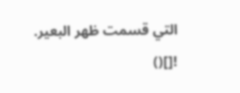التي قسمت ظهر البعير.
![]()